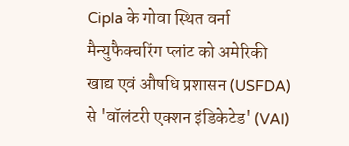Cipla के गोवा स्थित वर्ना मैन्युफैक्चरिंग प्लांट को अमेरिकी खाद्य एवं औषधि प्रशासन (USFDA) से 'वॉलंटरी एक्शन इंडिकेटेड' (VAI)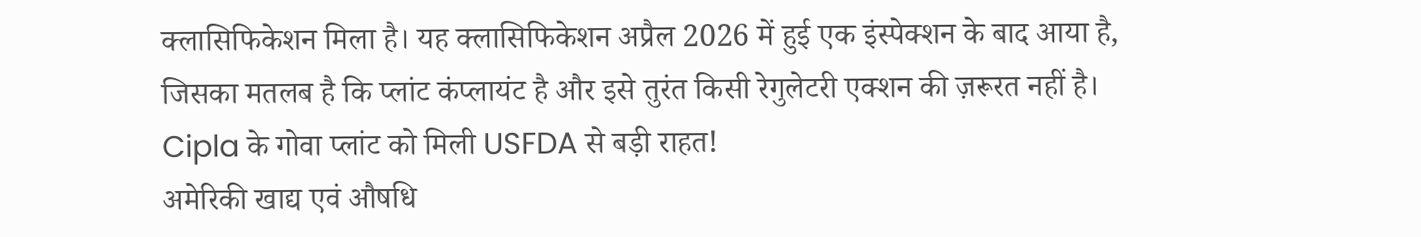क्लासिफिकेशन मिला है। यह क्लासिफिकेशन अप्रैल 2026 में हुई एक इंस्पेक्शन के बाद आया है, जिसका मतलब है कि प्लांट कंप्लायंट है और इसे तुरंत किसी रेगुलेटरी एक्शन की ज़रूरत नहीं है।
Cipla के गोवा प्लांट को मिली USFDA से बड़ी राहत!
अमेरिकी खाद्य एवं औषधि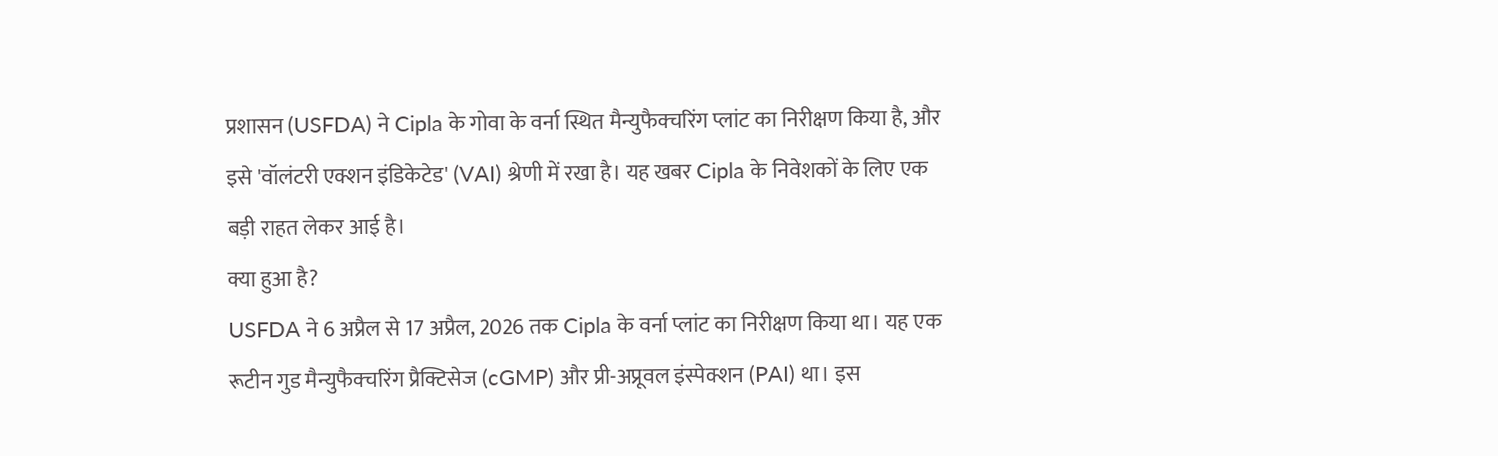प्रशासन (USFDA) ने Cipla के गोवा के वर्ना स्थित मैन्युफैक्चरिंग प्लांट का निरीक्षण किया है, और इसे 'वॉलंटरी एक्शन इंडिकेटेड' (VAI) श्रेणी में रखा है। यह खबर Cipla के निवेशकों के लिए एक बड़ी राहत लेकर आई है।
क्या हुआ है?
USFDA ने 6 अप्रैल से 17 अप्रैल, 2026 तक Cipla के वर्ना प्लांट का निरीक्षण किया था। यह एक रूटीन गुड मैन्युफैक्चरिंग प्रैक्टिसेज (cGMP) और प्री-अप्रूवल इंस्पेक्शन (PAI) था। इस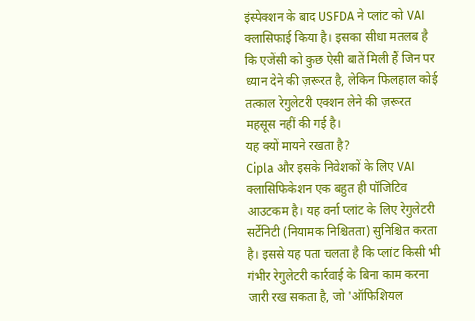इंस्पेक्शन के बाद USFDA ने प्लांट को VAI क्लासिफाई किया है। इसका सीधा मतलब है कि एजेंसी को कुछ ऐसी बातें मिली हैं जिन पर ध्यान देने की ज़रूरत है, लेकिन फिलहाल कोई तत्काल रेगुलेटरी एक्शन लेने की ज़रूरत महसूस नहीं की गई है।
यह क्यों मायने रखता है?
Cipla और इसके निवेशकों के लिए VAI क्लासिफिकेशन एक बहुत ही पॉजिटिव आउटकम है। यह वर्ना प्लांट के लिए रेगुलेटरी सर्टेनिटी (नियामक निश्चितता) सुनिश्चित करता है। इससे यह पता चलता है कि प्लांट किसी भी गंभीर रेगुलेटरी कार्रवाई के बिना काम करना जारी रख सकता है, जो 'ऑफिशियल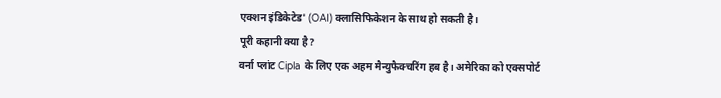एक्शन इंडिकेटेड' (OAI) क्लासिफिकेशन के साथ हो सकती है।
पूरी कहानी क्या है?
वर्ना प्लांट Cipla के लिए एक अहम मैन्युफैक्चरिंग हब है। अमेरिका को एक्सपोर्ट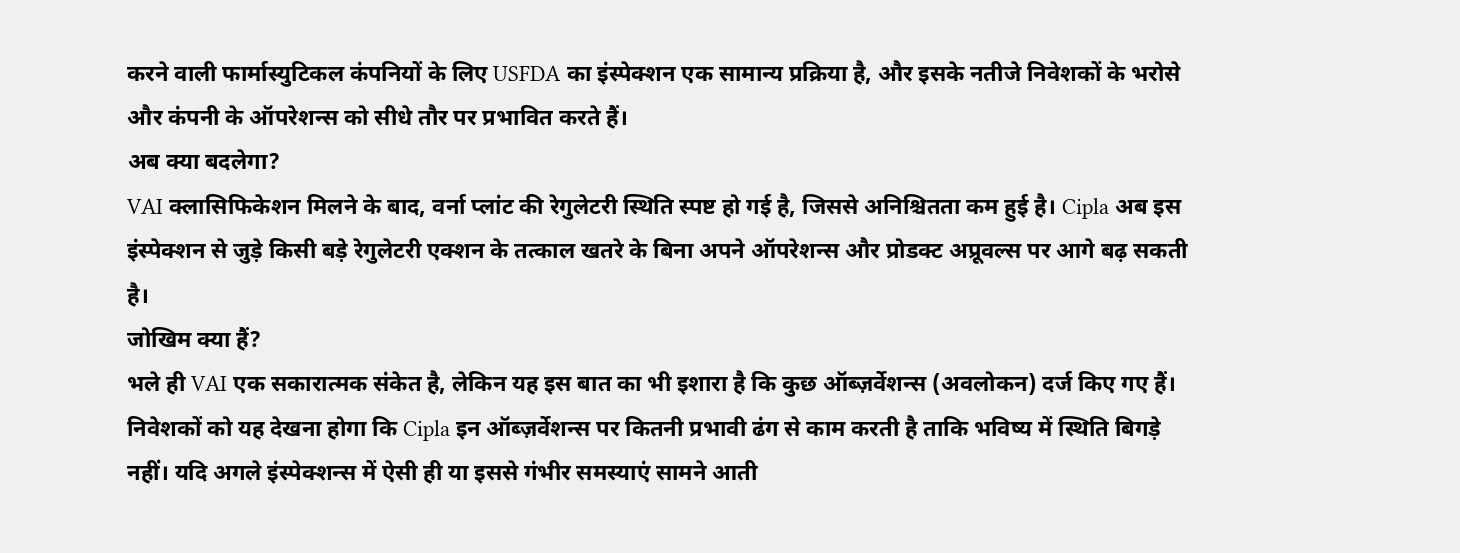करने वाली फार्मास्युटिकल कंपनियों के लिए USFDA का इंस्पेक्शन एक सामान्य प्रक्रिया है, और इसके नतीजे निवेशकों के भरोसे और कंपनी के ऑपरेशन्स को सीधे तौर पर प्रभावित करते हैं।
अब क्या बदलेगा?
VAI क्लासिफिकेशन मिलने के बाद, वर्ना प्लांट की रेगुलेटरी स्थिति स्पष्ट हो गई है, जिससे अनिश्चितता कम हुई है। Cipla अब इस इंस्पेक्शन से जुड़े किसी बड़े रेगुलेटरी एक्शन के तत्काल खतरे के बिना अपने ऑपरेशन्स और प्रोडक्ट अप्रूवल्स पर आगे बढ़ सकती है।
जोखिम क्या हैं?
भले ही VAI एक सकारात्मक संकेत है, लेकिन यह इस बात का भी इशारा है कि कुछ ऑब्ज़र्वेशन्स (अवलोकन) दर्ज किए गए हैं। निवेशकों को यह देखना होगा कि Cipla इन ऑब्ज़र्वेशन्स पर कितनी प्रभावी ढंग से काम करती है ताकि भविष्य में स्थिति बिगड़े नहीं। यदि अगले इंस्पेक्शन्स में ऐसी ही या इससे गंभीर समस्याएं सामने आती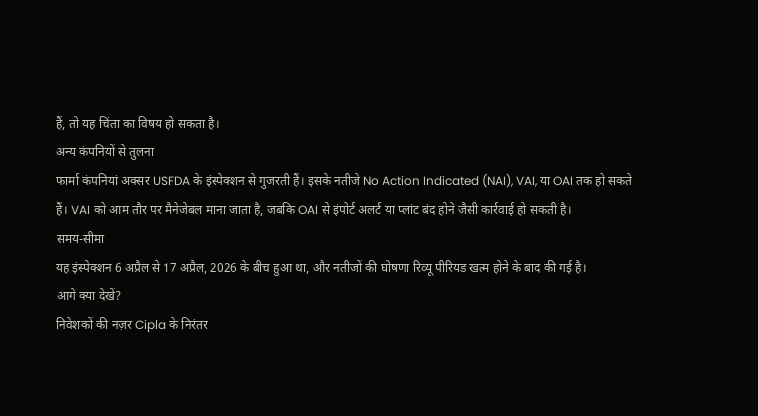हैं, तो यह चिंता का विषय हो सकता है।
अन्य कंपनियों से तुलना
फार्मा कंपनियां अक्सर USFDA के इंस्पेक्शन से गुजरती हैं। इसके नतीजे No Action Indicated (NAI), VAI, या OAI तक हो सकते हैं। VAI को आम तौर पर मैनेजेबल माना जाता है, जबकि OAI से इंपोर्ट अलर्ट या प्लांट बंद होने जैसी कार्रवाई हो सकती है।
समय-सीमा
यह इंस्पेक्शन 6 अप्रैल से 17 अप्रैल, 2026 के बीच हुआ था, और नतीजों की घोषणा रिव्यू पीरियड खत्म होने के बाद की गई है।
आगे क्या देखें?
निवेशकों की नज़र Cipla के निरंतर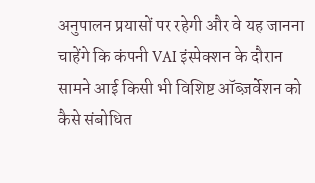अनुपालन प्रयासों पर रहेगी और वे यह जानना चाहेंगे कि कंपनी VAI इंस्पेक्शन के दौरान सामने आई किसी भी विशिष्ट ऑब्ज़र्वेशन को कैसे संबोधित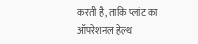करती है, ताकि प्लांट का ऑपरेशनल हेल्थ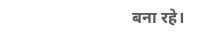बना रहे।